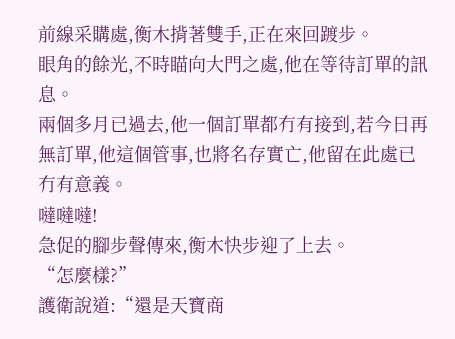前線采購處,衡木揹著雙手,正在來回踱步。
眼角的餘光,不時瞄向大門之處,他在等待訂單的訊息。
兩個多月已過去,他一個訂單都冇有接到,若今日再無訂單,他這個管事,也將名存實亡,他留在此處已冇有意義。
噠噠噠!
急促的腳步聲傳來,衡木快步迎了上去。
“怎麼樣?”
護衛說道:“還是天寶商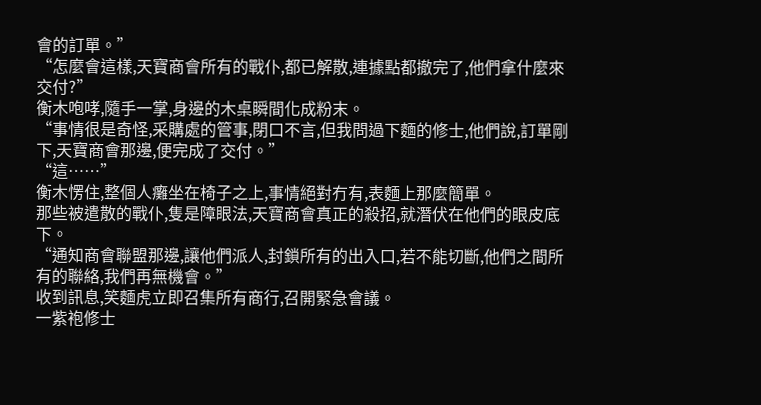會的訂單。”
“怎麼會這樣,天寶商會所有的戰仆,都已解散,連據點都撤完了,他們拿什麼來交付?”
衡木咆哮,隨手一掌,身邊的木桌瞬間化成粉末。
“事情很是奇怪,采購處的管事,閉口不言,但我問過下麵的修士,他們說,訂單剛下,天寶商會那邊,便完成了交付。”
“這……”
衡木愣住,整個人癱坐在椅子之上,事情絕對冇有,表麵上那麼簡單。
那些被遣散的戰仆,隻是障眼法,天寶商會真正的殺招,就潛伏在他們的眼皮底下。
“通知商會聯盟那邊,讓他們派人,封鎖所有的出入口,若不能切斷,他們之間所有的聯絡,我們再無機會。”
收到訊息,笑麵虎立即召集所有商行,召開緊急會議。
一紫袍修士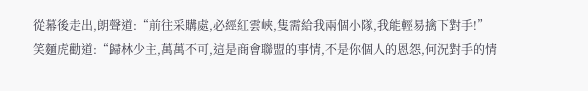從幕後走出,朗聲道:“前往采購處,必經紅雲峽,隻需給我兩個小隊,我能輕易擒下對手!”
笑麵虎勸道:“歸林少主,萬萬不可,這是商會聯盟的事情,不是你個人的恩怨,何況對手的情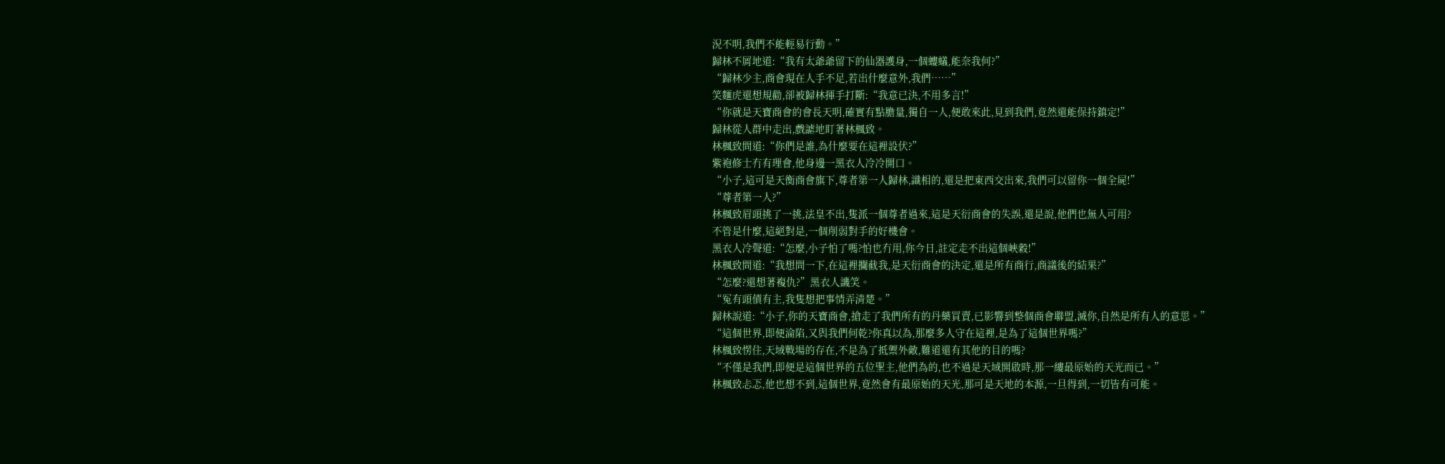況不明,我們不能輕易行動。”
歸林不屑地道:“我有太爺爺留下的仙器護身,一個螻蟻,能奈我何?”
“歸林少主,商會現在人手不足,若出什麼意外,我們……”
笑麵虎還想規勸,卻被歸林揮手打斷:“我意已決,不用多言!”
“你就是天寶商會的會長天明,確實有點膽量,獨自一人,便敢來此,見到我們,竟然還能保持鎮定!”
歸林從人群中走出,戲謔地盯著林楓致。
林楓致問道:“你們是誰,為什麼要在這裡設伏?”
紫袍修士冇有理會,他身邊一黑衣人冷冷開口。
“小子,這可是天衡商會旗下,尊者第一人歸林,識相的,還是把東西交出來,我們可以留你一個全屍!”
“尊者第一人?”
林楓致眉頭挑了一挑,法皇不出,隻派一個尊者過來,這是天衍商會的失誤,還是說,他們也無人可用?
不管是什麼,這絕對是,一個削弱對手的好機會。
黑衣人冷聲道:“怎麼,小子怕了嗎?怕也冇用,你今日,註定走不出這個峽穀!”
林楓致問道:“我想問一下,在這裡攔截我,是天衍商會的決定,還是所有商行,商議後的結果?”
“怎麼?還想著複仇?”黑衣人譏笑。
“冤有頭債有主,我隻想把事情弄清楚。”
歸林說道:“小子,你的天寶商會,搶走了我們所有的丹藥買賣,已影響到整個商會聯盟,滅你,自然是所有人的意思。”
“這個世界,即便淪陷,又與我們何乾?你真以為,那麼多人守在這裡,是為了這個世界嗎?”
林楓致愣住,天域戰場的存在,不是為了抵禦外敵,難道還有其他的目的嗎?
“不僅是我們,即便是這個世界的五位聖主,他們為的,也不過是天域開啟時,那一縷最原始的天光而已。”
林楓致忐忑,他也想不到,這個世界,竟然會有最原始的天光,那可是天地的本源,一旦得到,一切皆有可能。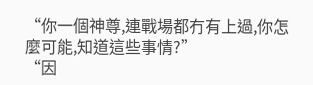“你一個神尊,連戰場都冇有上過,你怎麼可能,知道這些事情?”
“因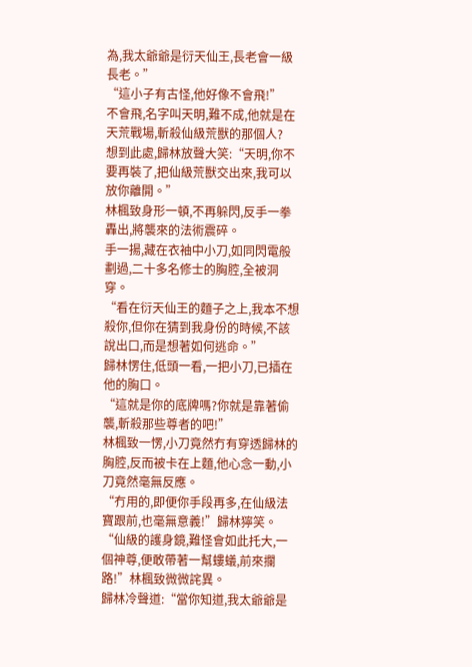為,我太爺爺是衍天仙王,長老會一級長老。”
“這小子有古怪,他好像不會飛!”
不會飛,名字叫天明,難不成,他就是在天荒戰場,斬殺仙級荒獸的那個人?
想到此處,歸林放聲大笑:“天明,你不要再裝了,把仙級荒獸交出來,我可以放你離開。”
林楓致身形一頓,不再躲閃,反手一拳轟出,將襲來的法術震碎。
手一揚,藏在衣袖中小刀,如同閃電般劃過,二十多名修士的胸腔,全被洞穿。
“看在衍天仙王的麵子之上,我本不想殺你,但你在猜到我身份的時候,不該說出口,而是想著如何逃命。”
歸林愣住,低頭一看,一把小刀,已插在他的胸口。
“這就是你的底牌嗎?你就是靠著偷襲,斬殺那些尊者的吧!”
林楓致一愣,小刀竟然冇有穿透歸林的胸腔,反而被卡在上麵,他心念一動,小刀竟然毫無反應。
“冇用的,即便你手段再多,在仙級法寶跟前,也毫無意義!”歸林獰笑。
“仙級的護身鏡,難怪會如此托大,一個神尊,便敢帶著一幫螻蟻,前來攔路!”林楓致微微詫異。
歸林冷聲道:“當你知道,我太爺爺是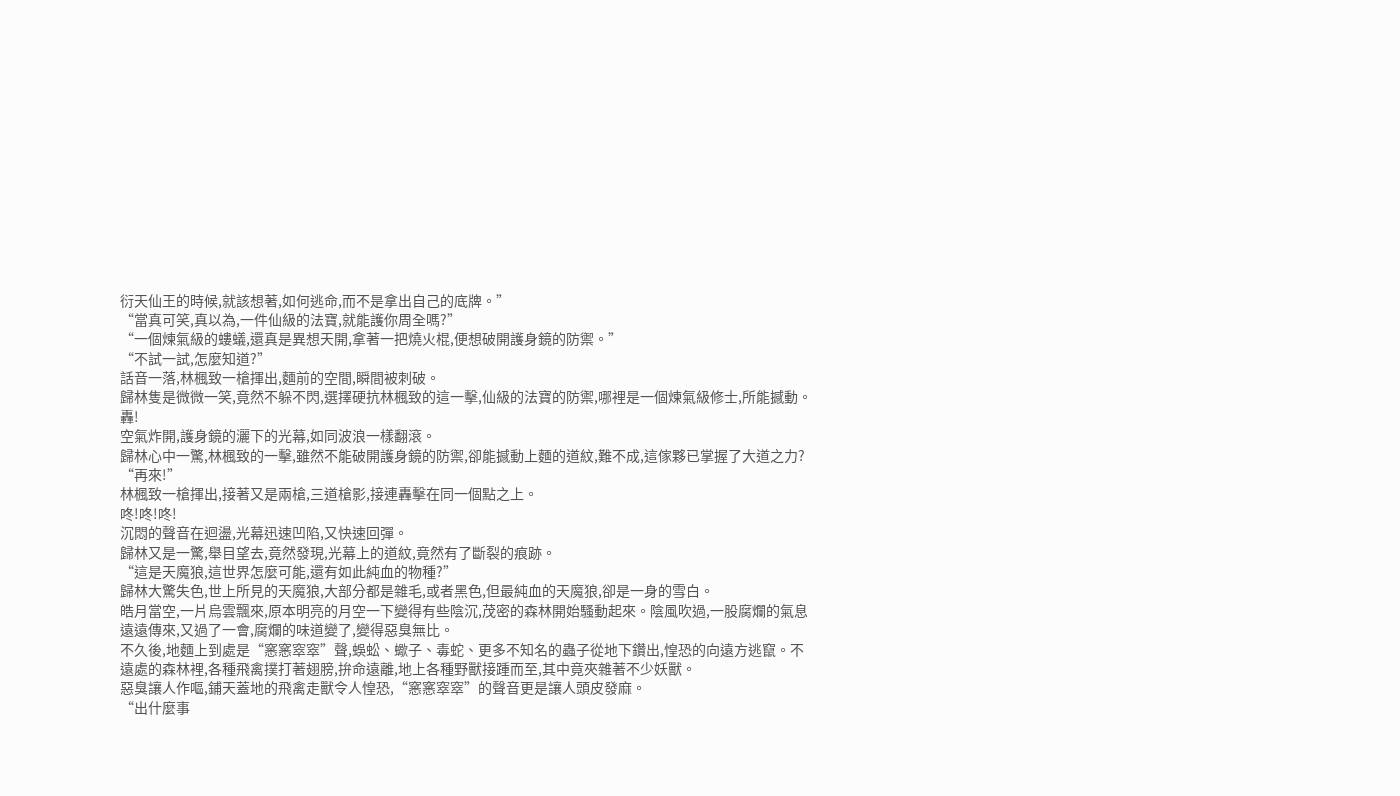衍天仙王的時候,就該想著,如何逃命,而不是拿出自己的底牌。”
“當真可笑,真以為,一件仙級的法寶,就能護你周全嗎?”
“一個煉氣級的螻蟻,還真是異想天開,拿著一把燒火棍,便想破開護身鏡的防禦。”
“不試一試,怎麼知道?”
話音一落,林楓致一槍揮出,麵前的空間,瞬間被刺破。
歸林隻是微微一笑,竟然不躲不閃,選擇硬抗林楓致的這一擊,仙級的法寶的防禦,哪裡是一個煉氣級修士,所能撼動。
轟!
空氣炸開,護身鏡的灑下的光幕,如同波浪一樣翻滾。
歸林心中一驚,林楓致的一擊,雖然不能破開護身鏡的防禦,卻能撼動上麵的道紋,難不成,這傢夥已掌握了大道之力?
“再來!”
林楓致一槍揮出,接著又是兩槍,三道槍影,接連轟擊在同一個點之上。
咚!咚!咚!
沉悶的聲音在迴盪,光幕迅速凹陷,又快速回彈。
歸林又是一驚,舉目望去,竟然發現,光幕上的道紋,竟然有了斷裂的痕跡。
“這是天魔狼,這世界怎麼可能,還有如此純血的物種?”
歸林大驚失色,世上所見的天魔狼,大部分都是雜毛,或者黑色,但最純血的天魔狼,卻是一身的雪白。
皓月當空,一片烏雲飄來,原本明亮的月空一下變得有些陰沉,茂密的森林開始騷動起來。陰風吹過,一股腐爛的氣息遠遠傳來,又過了一會,腐爛的味道變了,變得惡臭無比。
不久後,地麵上到處是“窸窸窣窣”聲,蜈蚣、蠍子、毒蛇、更多不知名的蟲子從地下鑽出,惶恐的向遠方逃竄。不遠處的森林裡,各種飛禽撲打著翅膀,拚命遠離,地上各種野獸接踵而至,其中竟夾雜著不少妖獸。
惡臭讓人作嘔,鋪天蓋地的飛禽走獸令人惶恐,“窸窸窣窣”的聲音更是讓人頭皮發麻。
“出什麼事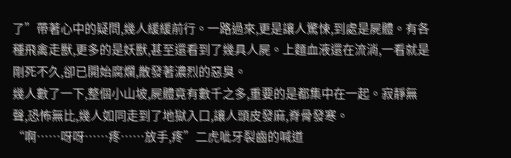了”帶著心中的疑問,幾人緩緩前行。一路過來,更是讓人驚悚,到處是屍體。有各種飛禽走獸,更多的是妖獸,甚至還看到了幾具人屍。上麵血液還在流淌,一看就是剛死不久,卻已開始腐爛,散發著濃烈的惡臭。
幾人數了一下,整個小山坡,屍體竟有數千之多,重要的是都集中在一起。寂靜無聲,恐怖無比,幾人如同走到了地獄入口,讓人頭皮發麻,脊骨發寒。
“啊……呀呀……疼……放手,疼”二虎呲牙裂齒的喊道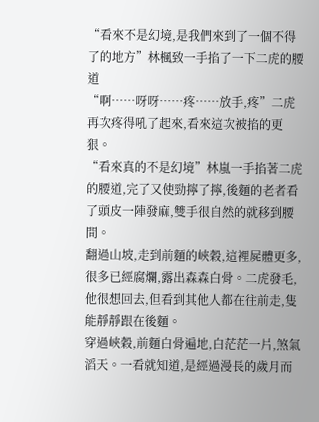“看來不是幻境,是我們來到了一個不得了的地方”林楓致一手掐了一下二虎的腰道
“啊……呀呀……疼……放手,疼”二虎再次疼得吼了起來,看來這次被掐的更狠。
“看來真的不是幻境”林嵐一手掐著二虎的腰道,完了又使勁擰了擰,後麵的老者看了頭皮一陣發麻,雙手很自然的就移到腰間。
翻過山坡,走到前麵的峽穀,這裡屍體更多,很多已經腐爛,露出森森白骨。二虎發毛,他很想回去,但看到其他人都在往前走,隻能靜靜跟在後麵。
穿過峽穀,前麵白骨遍地,白茫茫一片,煞氣滔天。一看就知道,是經過漫長的歲月而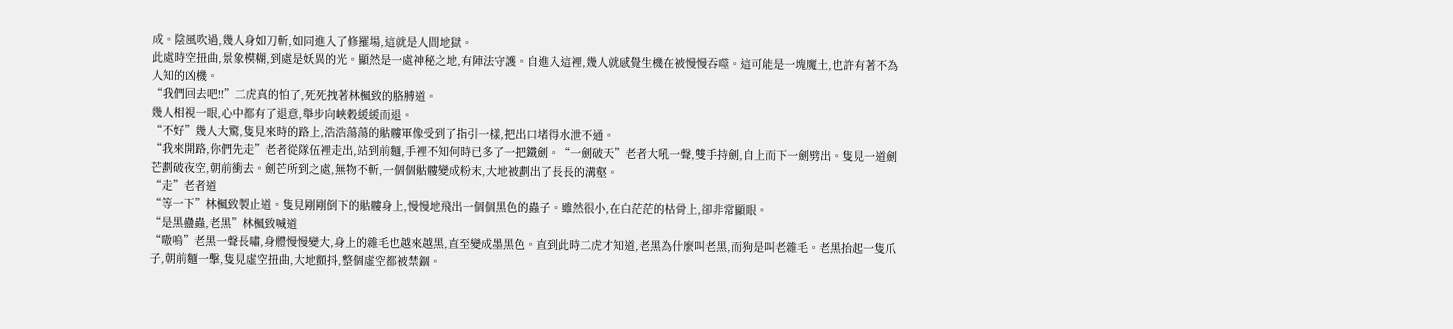成。陰風吹過,幾人身如刀斬,如同進入了修羅場,這就是人間地獄。
此處時空扭曲,景象模糊,到處是妖異的光。顯然是一處神秘之地,有陣法守護。自進入這裡,幾人就感覺生機在被慢慢吞噬。這可能是一塊魔土,也許有著不為人知的凶機。
“我們回去吧!!”二虎真的怕了,死死拽著林楓致的胳膊道。
幾人相視一眼,心中都有了退意,舉步向峽穀緩緩而退。
“不好”幾人大驚,隻見來時的路上,浩浩蕩蕩的骷髏軍像受到了指引一樣,把出口堵得水泄不通。
“我來開路,你們先走”老者從隊伍裡走出,站到前麵,手裡不知何時已多了一把鐵劍。“一劍破天”老者大吼一聲,雙手持劍,自上而下一劍劈出。隻見一道劍芒劃破夜空,朝前衝去。劍芒所到之處,無物不斬,一個個骷髏變成粉末,大地被劃出了長長的溝壑。
“走”老者道
“等一下”林楓致製止道。隻見剛剛倒下的骷髏身上,慢慢地飛出一個個黑色的蟲子。雖然很小,在白茫茫的枯骨上,卻非常顯眼。
“是黑蠱蟲,老黑”林楓致喊道
“嗷嗚”老黑一聲長嘯,身體慢慢變大,身上的雜毛也越來越黑,直至變成墨黑色。直到此時二虎才知道,老黑為什麼叫老黑,而狗是叫老雜毛。老黑抬起一隻爪子,朝前麵一擊,隻見虛空扭曲,大地顫抖,整個虛空都被禁錮。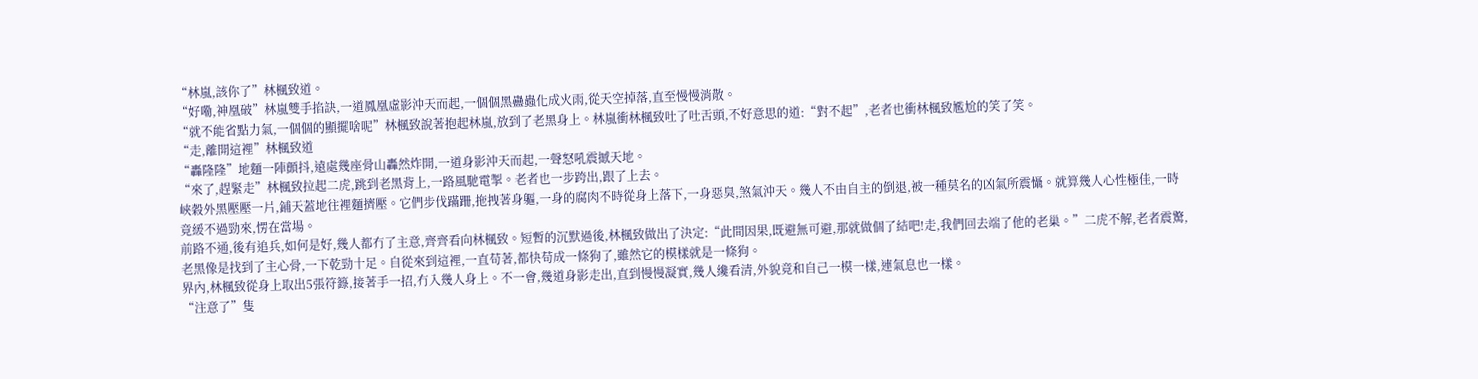“林嵐,該你了”林楓致道。
“好嘞,神凰破”林嵐雙手掐訣,一道鳳凰虛影沖天而起,一個個黑蠱蟲化成火雨,從天空掉落,直至慢慢消散。
“就不能省點力氣,一個個的顯擺啥呢”林楓致說著抱起林嵐,放到了老黑身上。林嵐衝林楓致吐了吐舌頭,不好意思的道:“對不起”,老者也衝林楓致尷尬的笑了笑。
“走,離開這裡”林楓致道
“轟隆隆”地麵一陣顫抖,遠處幾座骨山轟然炸開,一道身影沖天而起,一聲怒吼震撼天地。
“來了,趕緊走”林楓致拉起二虎,跳到老黑背上,一路風馳電掣。老者也一步跨出,跟了上去。
峽穀外黑壓壓一片,鋪天蓋地往裡麵擠壓。它們步伐蹣跚,拖拽著身軀,一身的腐肉不時從身上落下,一身惡臭,煞氣沖天。幾人不由自主的倒退,被一種莫名的凶氣所震懾。就算幾人心性極佳,一時竟緩不過勁來,愣在當場。
前路不通,後有追兵,如何是好,幾人都冇了主意,齊齊看向林楓致。短暫的沉默過後,林楓致做出了決定:“此間因果,既避無可避,那就做個了結吧!走,我們回去端了他的老巢。”二虎不解,老者震驚,老黑像是找到了主心骨,一下乾勁十足。自從來到這裡,一直苟著,都快苟成一條狗了,雖然它的模樣就是一條狗。
界內,林楓致從身上取出5張符籙,接著手一招,冇入幾人身上。不一會,幾道身影走出,直到慢慢凝實,幾人纔看清,外貌竟和自己一模一樣,連氣息也一樣。
“注意了”隻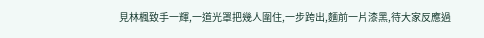見林楓致手一輝,一道光罩把幾人圍住,一步跨出,麵前一片漆黑,待大家反應過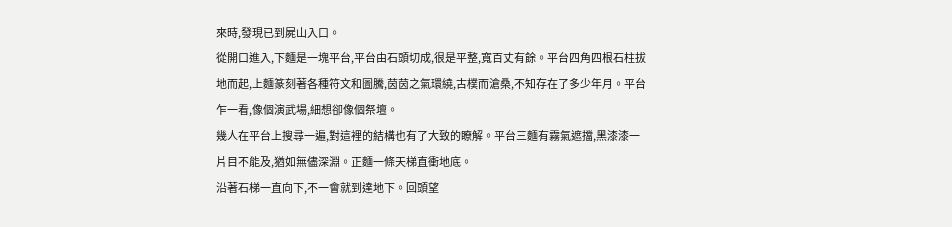來時,發現已到屍山入口。
從開口進入,下麵是一塊平台,平台由石頭切成,很是平整,寬百丈有餘。平台四角四根石柱拔地而起,上麵篆刻著各種符文和圖騰,茵茵之氣環繞,古樸而滄桑,不知存在了多少年月。平台乍一看,像個演武場,細想卻像個祭壇。
幾人在平台上搜尋一遍,對這裡的結構也有了大致的瞭解。平台三麵有霧氣遮擋,黑漆漆一片目不能及,猶如無儘深淵。正麵一條天梯直衝地底。
沿著石梯一直向下,不一會就到達地下。回頭望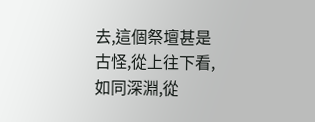去,這個祭壇甚是古怪,從上往下看,如同深淵,從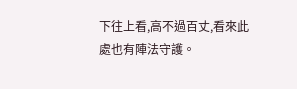下往上看,高不過百丈,看來此處也有陣法守護。